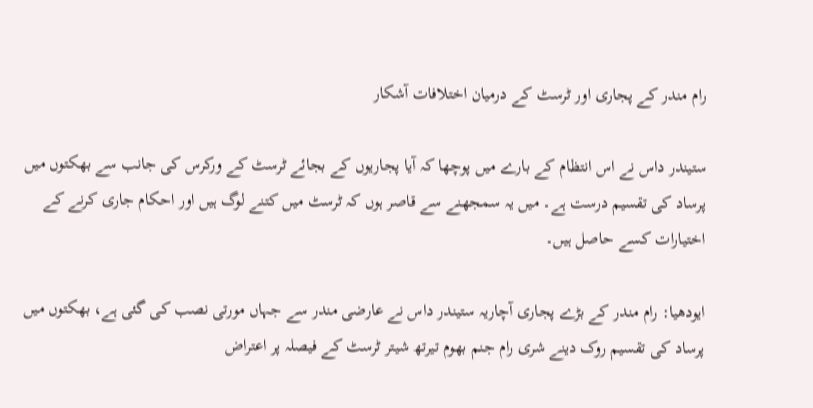رام مندر کے پجاری اور ٹرسٹ کے درمیان اختلافات آشکار

ستیندر داس نے اس انتظام کے بارے میں پوچھا کہ آیا پجاریوں کے بجائے ٹرسٹ کے ورکرس کی جانب سے بھکتوں میں پرساد کی تقسیم درست ہے۔ میں یہ سمجھنے سے قاصر ہوں کہ ٹرسٹ میں کتنے لوگ ہیں اور احکام جاری کرنے کے اختیارات کسے حاصل ہیں۔

ایودھیا: رام مندر کے بڑے پجاری آچاریہ ستیندر داس نے عارضی مندر سے جہاں مورتی نصب کی گئی ہے، بھکتوں میں پرساد کی تقسیم روک دینے شری رام جنم بھوم تیرتھ شیتر ٹرسٹ کے فیصلہ پر اعتراض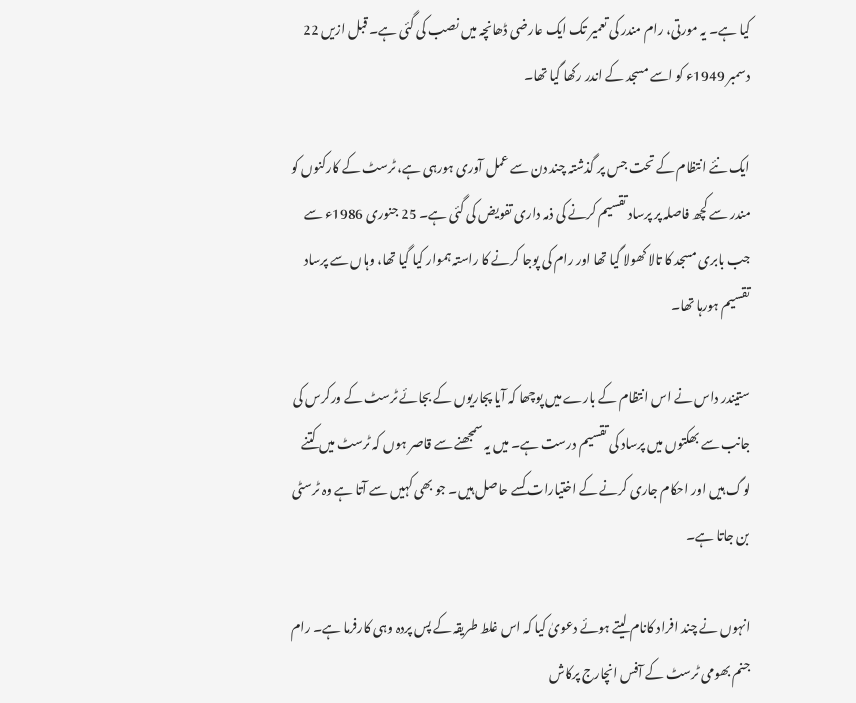کیا ہے۔ یہ مورتی، رام مندر کی تعمیر تک ایک عارضی ڈھانچہ میں نصب کی گئی ہے۔ قبل ازیں 22 دسمبر 1949ء کو اسے مسجد کے اندر رکھا گیا تھا۔

ایک نئے انتظام کے تحت جس پر گذشتہ چند دن سے عمل آوری ہورہی ہے، ٹرسٹ کے کارکنوں کو مندر سے کچھ فاصلہ پر پرساد تقسیم کرنے کی ذمہ داری تفویض کی گئی ہے۔ 25 جنوری 1986ء سے جب بابری مسجد کا تالا کھولا گیا تھا اور رام کی پوجا کرنے کا راستہ ہموار کیا گیا تھا، وہاں سے پرساد تقسیم ہورہا تھا۔

ستیندر داس نے اس انتظام کے بارے میں پوچھا کہ آیا پجاریوں کے بجائے ٹرسٹ کے ورکرس کی جانب سے بھکتوں میں پرساد کی تقسیم درست ہے۔ میں یہ سمجھنے سے قاصر ہوں کہ ٹرسٹ میں کتنے لوگ ہیں اور احکام جاری کرنے کے اختیارات کسے حاصل ہیں۔ جو بھی کہیں سے آتا ہے وہ ٹرسٹی بن جاتا ہے۔

انہوں نے چند افراد کانام لیتے ہوئے دعویٰ کیا کہ اس غلط طریقہ کے پس پردہ وہی کارفرما ہے۔ رام جنم بھومی ٹرسٹ کے آفس انچارج پرکاش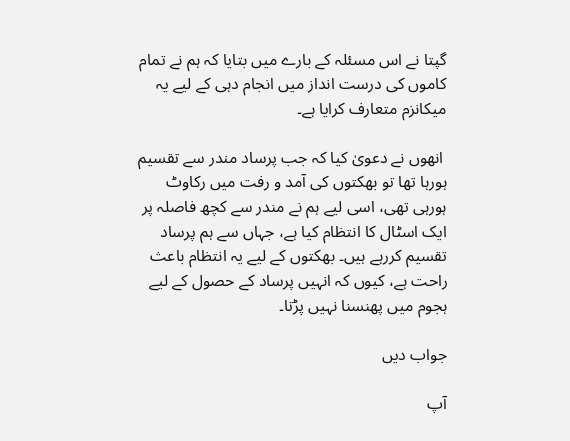گپتا نے اس مسئلہ کے بارے میں بتایا کہ ہم نے تمام کاموں کی درست انداز میں انجام دہی کے لیے یہ میکانزم متعارف کرایا ہے۔

 انھوں نے دعویٰ کیا کہ جب پرساد مندر سے تقسیم ہورہا تھا تو بھکتوں کی آمد و رفت میں رکاوٹ ہورہی تھی، اسی لیے ہم نے مندر سے کچھ فاصلہ پر ایک اسٹال کا انتظام کیا ہے، جہاں سے ہم پرساد تقسیم کررہے ہیں۔ بھکتوں کے لیے یہ انتظام باعث راحت ہے، کیوں کہ انہیں پرساد کے حصول کے لیے ہجوم میں پھنسنا نہیں پڑتا۔

جواب دیں

آپ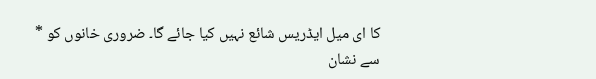کا ای میل ایڈریس شائع نہیں کیا جائے گا۔ ضروری خانوں کو * سے نشان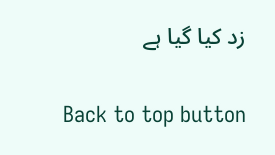زد کیا گیا ہے

Back to top button